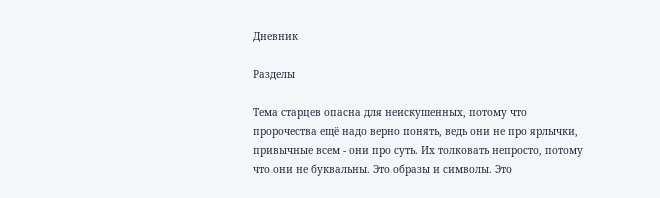Дневник

Разделы

Тема старцев опасна для неискушенных, потому что пророчества ещё надо верно понять, ведь они не про ярлычки, привычные всем - они про суть. Их толковать непросто, потому что они не буквальны. Это образы и символы. Это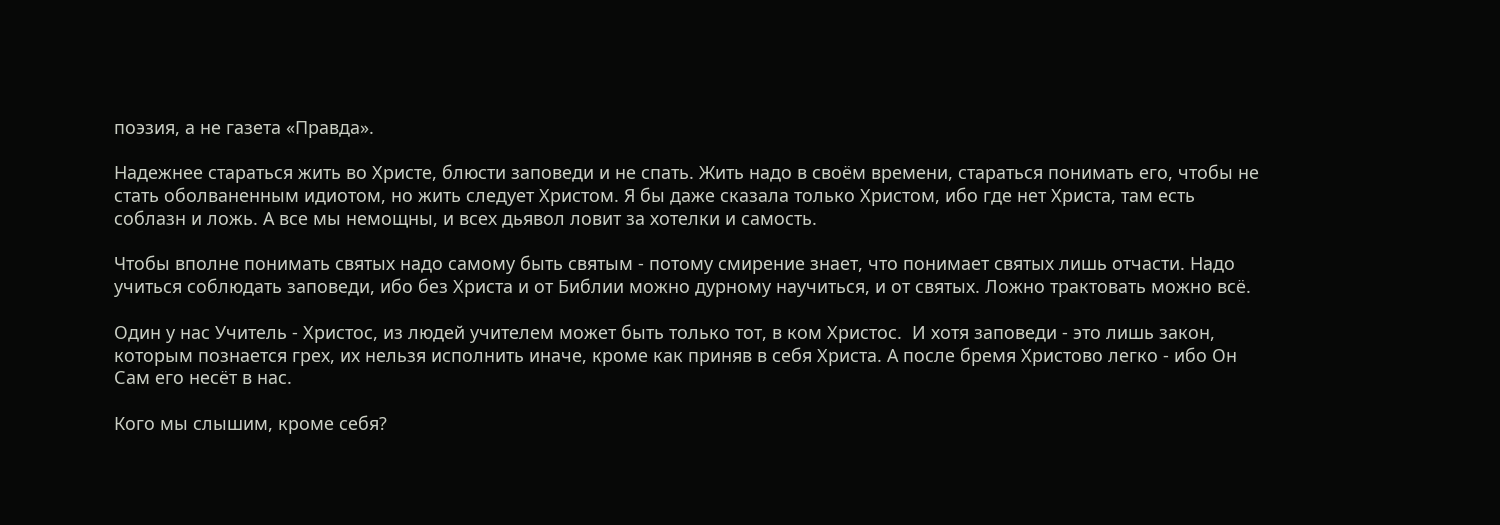поэзия, а не газета «Правда».

Надежнее стараться жить во Христе, блюсти заповеди и не спать. Жить надо в своём времени, стараться понимать его, чтобы не стать оболваненным идиотом, но жить следует Христом. Я бы даже сказала только Христом, ибо где нет Христа, там есть соблазн и ложь. А все мы немощны, и всех дьявол ловит за хотелки и самость.

Чтобы вполне понимать святых надо самому быть святым - потому смирение знает, что понимает святых лишь отчасти. Надо учиться соблюдать заповеди, ибо без Христа и от Библии можно дурному научиться, и от святых. Ложно трактовать можно всё.

Один у нас Учитель - Христос, из людей учителем может быть только тот, в ком Христос.  И хотя заповеди - это лишь закон, которым познается грех, их нельзя исполнить иначе, кроме как приняв в себя Христа. А после бремя Христово легко - ибо Он Сам его несёт в нас.

Кого мы слышим, кроме себя?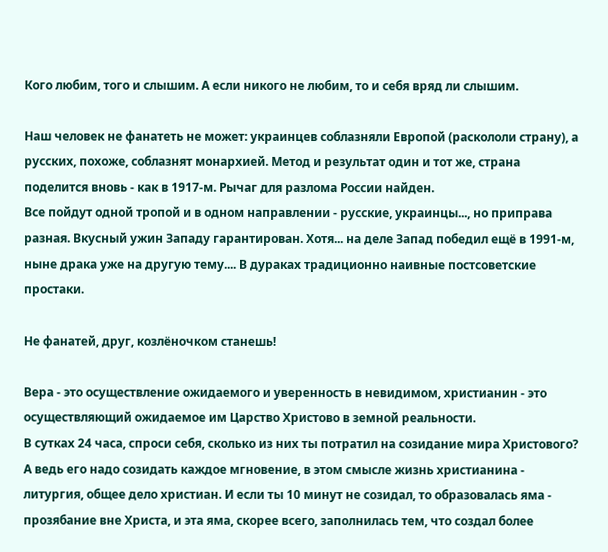Кого любим, того и слышим. А если никого не любим, то и себя вряд ли слышим.

Наш человек не фанатеть не может: украинцев соблазняли Европой (раскололи страну), а русских, похоже, соблазнят монархией. Метод и результат один и тот же, страна поделится вновь - как в 1917-м. Рычаг для разлома России найден.
Все пойдут одной тропой и в одном направлении - русские, украинцы..., но приправа разная. Вкусный ужин Западу гарантирован. Хотя... на деле Запад победил ещё в 1991-м, ныне драка уже на другую тему.... В дураках традиционно наивные постсоветские простаки.

Не фанатей, друг, козлёночком станешь!

Вера - это осуществление ожидаемого и уверенность в невидимом, христианин - это осуществляющий ожидаемое им Царство Христово в земной реальности.
В сутках 24 часа, спроси себя, сколько из них ты потратил на созидание мира Христового? А ведь его надо созидать каждое мгновение, в этом смысле жизнь христианина - литургия, общее дело христиан. И если ты 10 минут не созидал, то образовалась яма - прозябание вне Христа, и эта яма, скорее всего, заполнилась тем, что создал более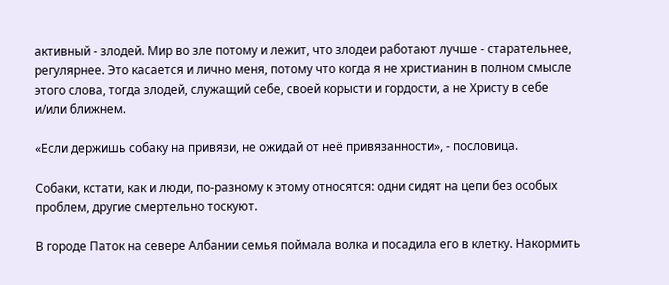активный - злодей. Мир во зле потому и лежит, что злодеи работают лучше - старательнее, регулярнее. Это касается и лично меня, потому что когда я не христианин в полном смысле этого слова, тогда злодей, служащий себе, своей корысти и гордости, а не Христу в себе и/или ближнем.

«Если держишь собаку на привязи, не ожидай от неё привязанности», - пословица.

Собаки, кстати, как и люди, по-разному к этому относятся: одни сидят на цепи без особых проблем, другие смертельно тоскуют.

В городе Паток на севере Албании семья поймала волка и посадила его в клетку. Накормить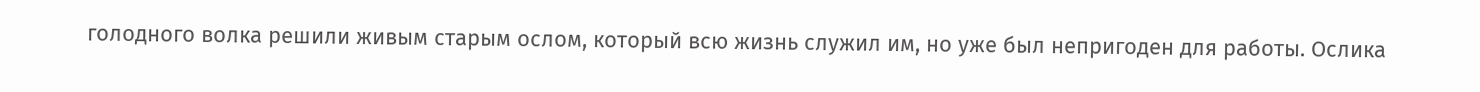голодного волка решили живым старым ослом, который всю жизнь служил им, но уже был непригоден для работы. Ослика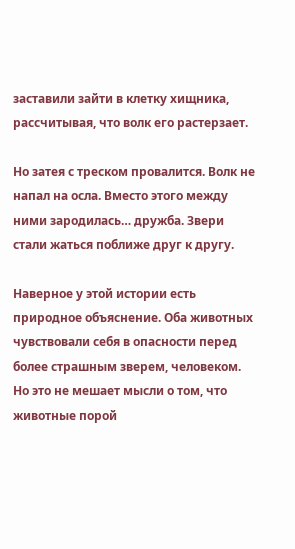заставили зайти в клетку хищника, рассчитывая, что волк его растерзает.

Но затея с треском провалится. Волк не напал на осла. Вместо этого между ними зародилась… дружба. Звери стали жаться поближе друг к другу.

Наверное у этой истории есть природное объяснение. Оба животных чувствовали себя в опасности перед более страшным зверем, человеком. Но это не мешает мысли о том, что животные порой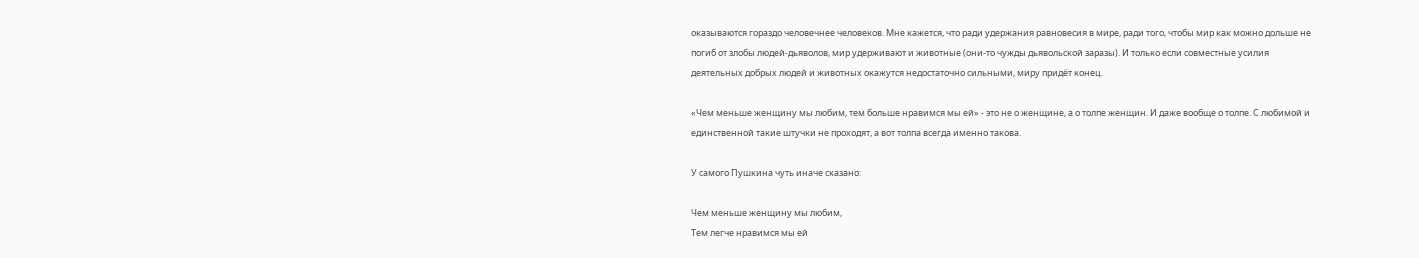оказываются гораздо человечнее человеков. Мне кажется, что ради удержания равновесия в мире, ради того, чтобы мир как можно дольше не погиб от злобы людей-дьяволов, мир удерживают и животные (они-то чужды дьявольской заразы). И только если совместные усилия деятельных добрых людей и животных окажутся недостаточно сильными, миру придёт конец.

«Чем меньше женщину мы любим, тем больше нравимся мы ей» - это не о женщине, а о толпе женщин. И даже вообще о толпе. С любимой и единственной такие штучки не проходят, а вот толпа всегда именно такова.

У самого Пушкина чуть иначе сказано:

Чем меньше женщину мы любим,
Тем легче нравимся мы ей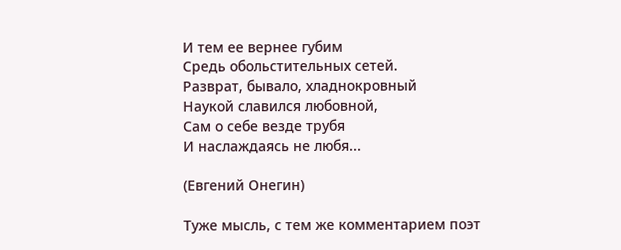И тем ее вернее губим
Средь обольстительных сетей.
Разврат, бывало, хладнокровный
Наукой славился любовной,
Сам о себе везде трубя
И наслаждаясь не любя...

(Евгений Онегин)

Туже мысль, с тем же комментарием поэт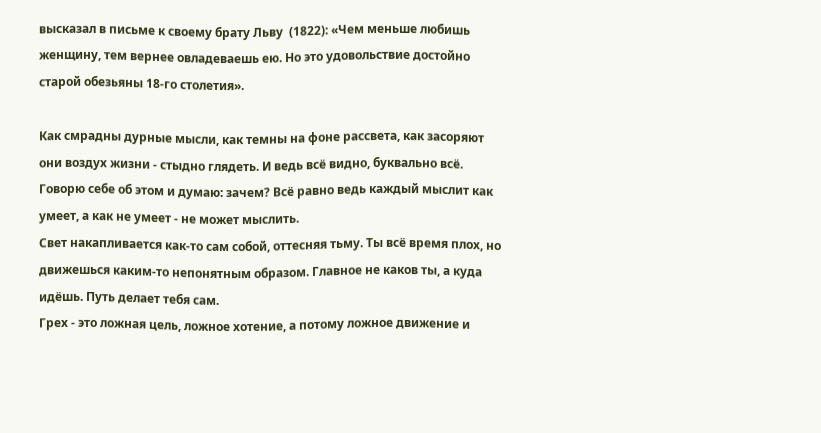высказал в письме к своему брату Льву  (1822): «Чем меньше любишь женщину, тем вернее овладеваешь ею. Но это удовольствие достойно старой обезьяны 18-го столетия».

Как смрадны дурные мысли, как темны на фоне рассвета, как засоряют они воздух жизни - стыдно глядеть. И ведь всё видно, буквально всё. Говорю себе об этом и думаю: зачем? Всё равно ведь каждый мыслит как умеет, а как не умеет - не может мыслить.
Свет накапливается как-то сам собой, оттесняя тьму. Ты всё время плох, но движешься каким-то непонятным образом. Главное не каков ты, а куда идёшь. Путь делает тебя сам.
Грех - это ложная цель, ложное хотение, а потому ложное движение и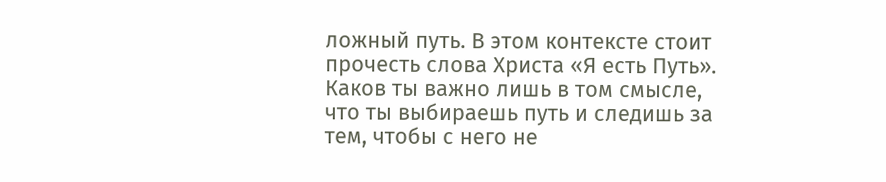ложный путь. В этом контексте стоит прочесть слова Христа «Я есть Путь». Каков ты важно лишь в том смысле, что ты выбираешь путь и следишь за тем, чтобы с него не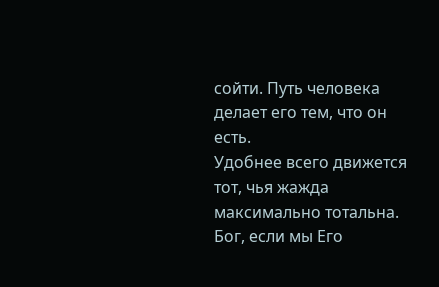сойти. Путь человека делает его тем, что он есть.
Удобнее всего движется тот, чья жажда максимально тотальна. Бог, если мы Его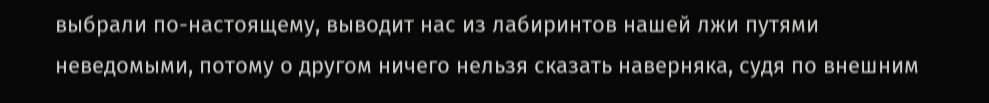выбрали по-настоящему, выводит нас из лабиринтов нашей лжи путями неведомыми, потому о другом ничего нельзя сказать наверняка, судя по внешним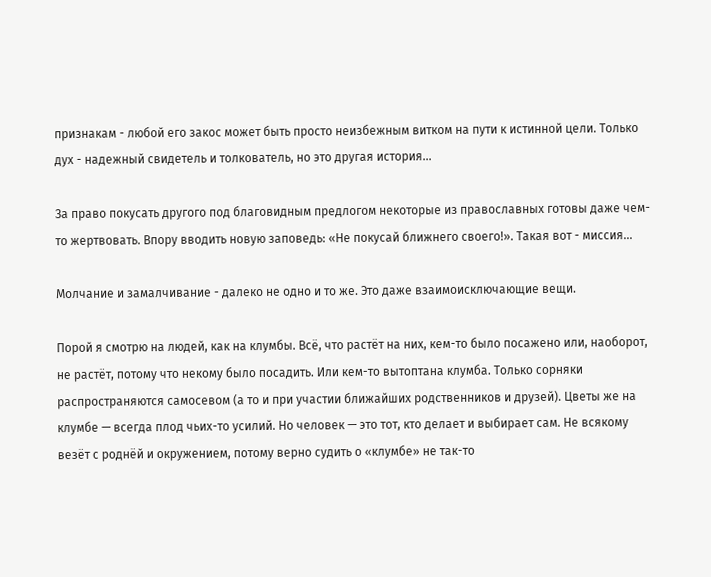признакам - любой его закос может быть просто неизбежным витком на пути к истинной цели. Только дух - надежный свидетель и толкователь, но это другая история...

За право покусать другого под благовидным предлогом некоторые из православных готовы даже чем-то жертвовать. Впору вводить новую заповедь: «Не покусай ближнего своего!». Такая вот - миссия...

Молчание и замалчивание - далеко не одно и то же. Это даже взаимоисключающие вещи.

Порой я смотрю на людей, как на клумбы. Всё, что растёт на них, кем-то было посажено или, наоборот, не растёт, потому что некому было посадить. Или кем-то вытоптана клумба. Только сорняки распространяются самосевом (а то и при участии ближайших родственников и друзей). Цветы же на клумбе — всегда плод чьих-то усилий. Но человек — это тот, кто делает и выбирает сам. Не всякому везёт с роднёй и окружением, потому верно судить о «клумбе» не так-то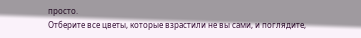просто.
Отберите все цветы, которые взрастили не вы сами, и поглядите,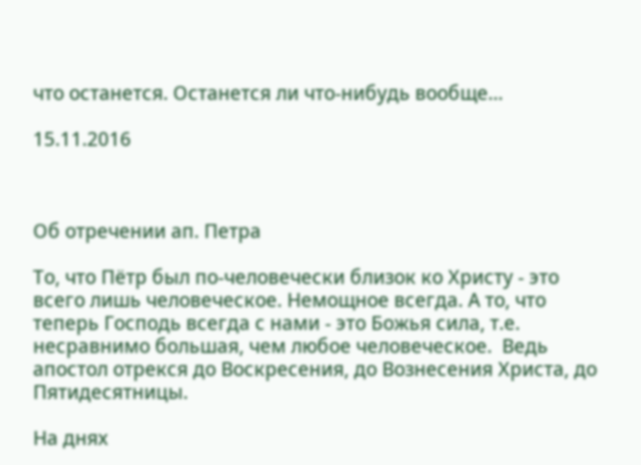что останется. Останется ли что-нибудь вообще...

15.11.2016



Об отречении ап. Петра

То, что Пётр был по-человечески близок ко Христу - это всего лишь человеческое. Немощное всегда. А то, что теперь Господь всегда с нами - это Божья сила, т.е. несравнимо большая, чем любое человеческое.  Ведь апостол отрекся до Воскресения, до Вознесения Христа, до Пятидесятницы.

На днях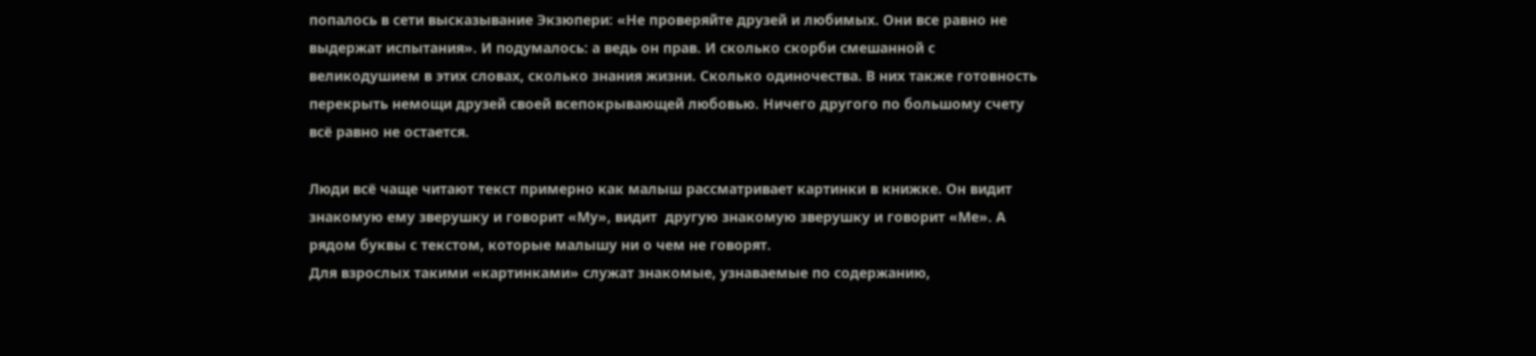попалось в сети высказывание Экзюпери: «Не проверяйте друзей и любимых. Они все равно не выдержат испытания». И подумалось: а ведь он прав. И сколько скорби смешанной с великодушием в этих словах, сколько знания жизни. Сколько одиночества. В них также готовность перекрыть немощи друзей своей всепокрывающей любовью. Ничего другого по большому счету всё равно не остается.

Люди всё чаще читают текст примерно как малыш рассматривает картинки в книжке. Он видит знакомую ему зверушку и говорит «Му», видит  другую знакомую зверушку и говорит «Ме». А рядом буквы с текстом, которые малышу ни о чем не говорят.
Для взрослых такими «картинками» служат знакомые, узнаваемые по содержанию,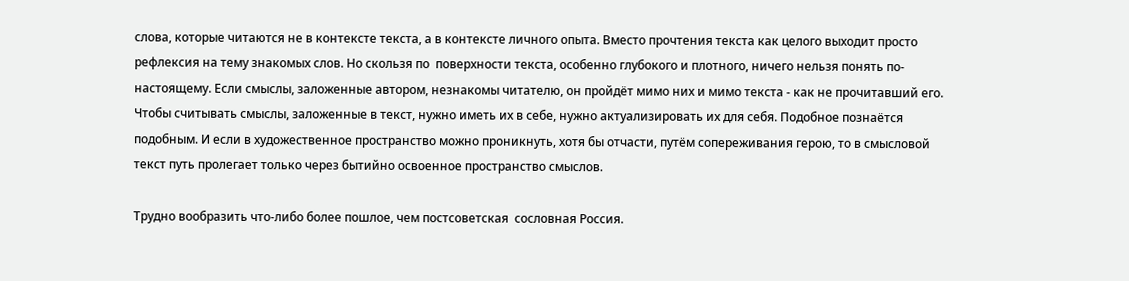слова, которые читаются не в контексте текста, а в контексте личного опыта. Вместо прочтения текста как целого выходит просто рефлексия на тему знакомых слов. Но скользя по  поверхности текста, особенно глубокого и плотного, ничего нельзя понять по-настоящему. Если смыслы, заложенные автором, незнакомы читателю, он пройдёт мимо них и мимо текста - как не прочитавший его. Чтобы считывать смыслы, заложенные в текст, нужно иметь их в себе, нужно актуализировать их для себя. Подобное познаётся подобным. И если в художественное пространство можно проникнуть, хотя бы отчасти, путём сопереживания герою, то в смысловой текст путь пролегает только через бытийно освоенное пространство смыслов.

Трудно вообразить что-либо более пошлое, чем постсоветская  сословная Россия.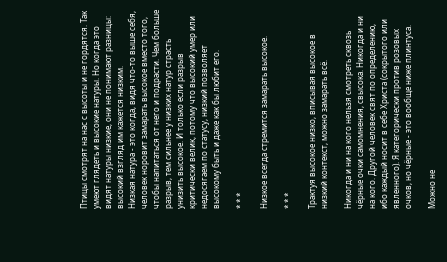Птицы смотрят на нас с высоты и не гордятся. Так умеют глядеть и высокие натуры. Но когда это видят натуры низкие, они не понимают разницы: высокий взгляд им кажется низким.
Низкая натура - это когда, видя что-то выше себя, человек норовит замарать высокое вместо того, чтобы напитаться от него и подрасти. Чем больше разрыв, тем сильнее у низких натур страсть унизить высокое. И только если разрыв критически велик, потому что высокий умер или недосягаем по статусу, низкий позволяет высокому быть и даже как бы любит его.

* * *

Низкое всегда стремится замарать высокое.

* * *

Трактуя высокое низко, вписывая высокое в низкий контекст, можно замарать всё.

Никогда и ни на кого нельзя смотреть сквозь чёрные очки самомнения, свысока. Никогда и ни на кого. Другой человек свят по определению, ибо каждый носит в себе Христа (сокрытого или явленного). Я категорически против розовых очков, но чёрные - это вообще ниже плинтуса.

Можно не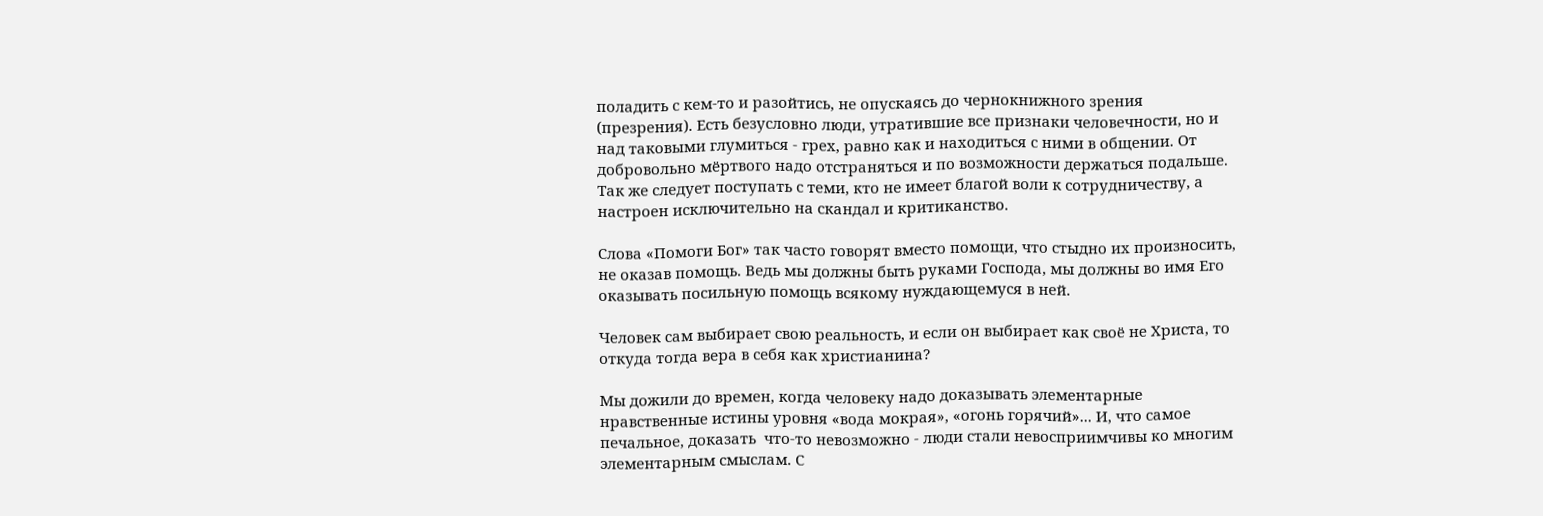поладить с кем-то и разойтись, не опускаясь до чернокнижного зрения (презрения). Есть безусловно люди, утратившие все признаки человечности, но и над таковыми глумиться - грех, равно как и находиться с ними в общении. От добровольно мёртвого надо отстраняться и по возможности держаться подальше. Так же следует поступать с теми, кто не имеет благой воли к сотрудничеству, а настроен исключительно на скандал и критиканство.

Слова «Помоги Бог» так часто говорят вместо помощи, что стыдно их произносить, не оказав помощь. Ведь мы должны быть руками Господа, мы должны во имя Его оказывать посильную помощь всякому нуждающемуся в ней.

Человек сам выбирает свою реальность, и если он выбирает как своё не Христа, то откуда тогда вера в себя как христианина?

Мы дожили до времен, когда человеку надо доказывать элементарные нравственные истины уровня «вода мокрая», «огонь горячий»... И, что самое печальное, доказать  что-то невозможно - люди стали невосприимчивы ко многим элементарным смыслам. С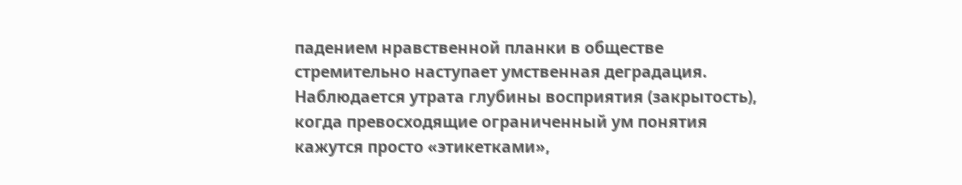падением нравственной планки в обществе стремительно наступает умственная деградация. Наблюдается утрата глубины восприятия (закрытость), когда превосходящие ограниченный ум понятия кажутся просто «этикетками»,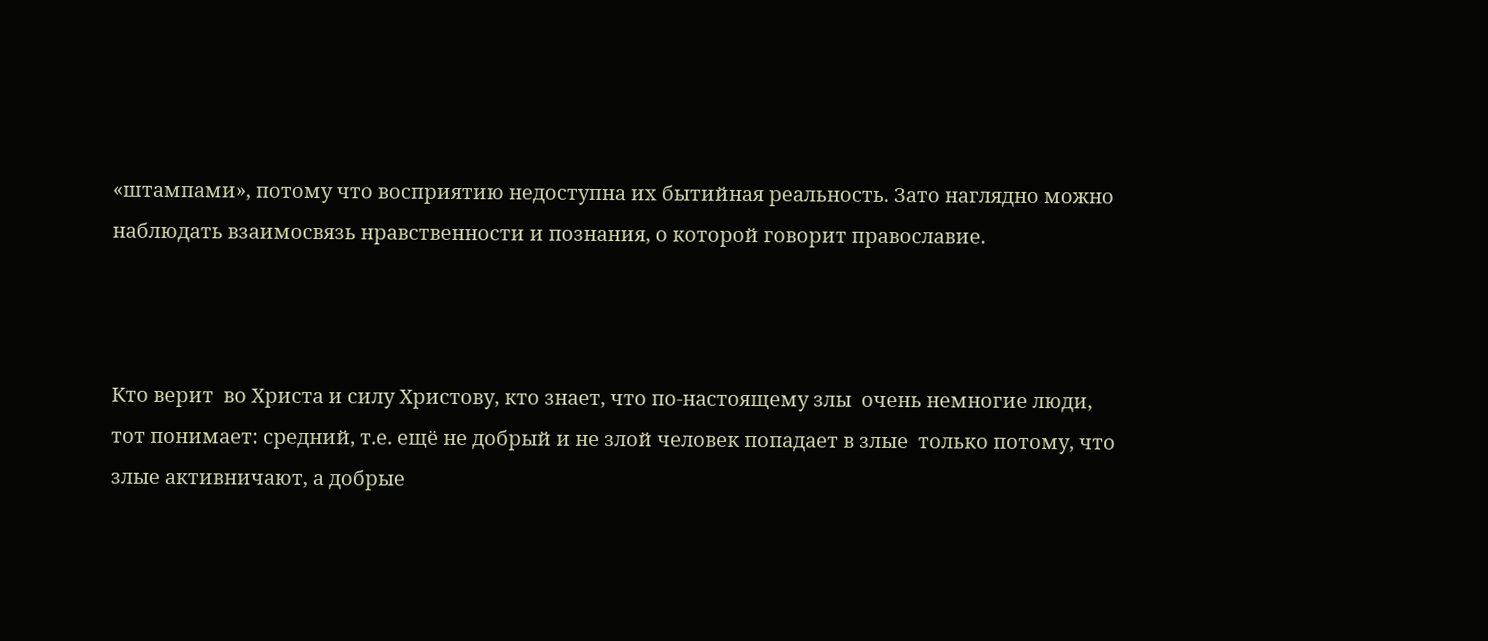«штампами», потому что восприятию недоступна их бытийная реальность. Зато наглядно можно наблюдать взаимосвязь нравственности и познания, о которой говорит православие.



Кто верит  во Христа и силу Христову, кто знает, что по-настоящему злы  очень немногие люди, тот понимает: средний, т.е. ещё не добрый и не злой человек попадает в злые  только потому, что злые активничают, а добрые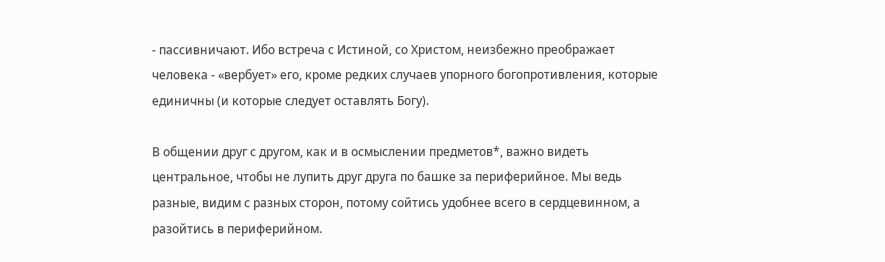- пассивничают. Ибо встреча с Истиной, со Христом, неизбежно преображает человека - «вербует» его, кроме редких случаев упорного богопротивления, которые единичны (и которые следует оставлять Богу).

В общении друг с другом, как и в осмыслении предметов*, важно видеть центральное, чтобы не лупить друг друга по башке за периферийное. Мы ведь разные, видим с разных сторон, потому сойтись удобнее всего в сердцевинном, а разойтись в периферийном.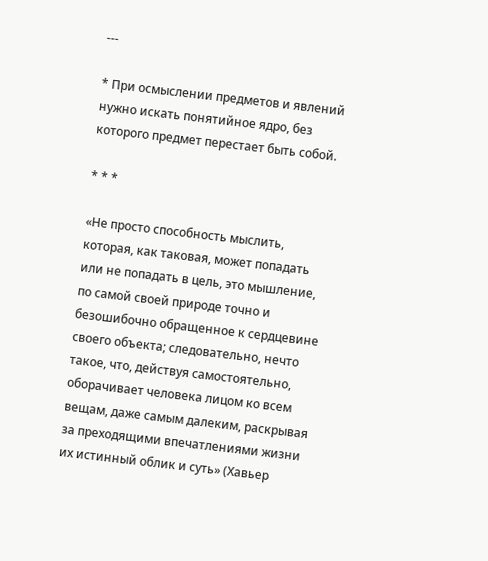---

* При осмыслении предметов и явлений нужно искать понятийное ядро, без которого предмет перестает быть собой.

* * *

«Не просто способность мыслить, которая, как таковая, может попадать или не попадать в цель, это мышление, по самой своей природе точно и безошибочно обращенное к сердцевине своего объекта; следовательно, нечто такое, что, действуя самостоятельно, оборачивает человека лицом ко всем вещам, даже самым далеким, раскрывая за преходящими впечатлениями жизни их истинный облик и суть» (Хавьер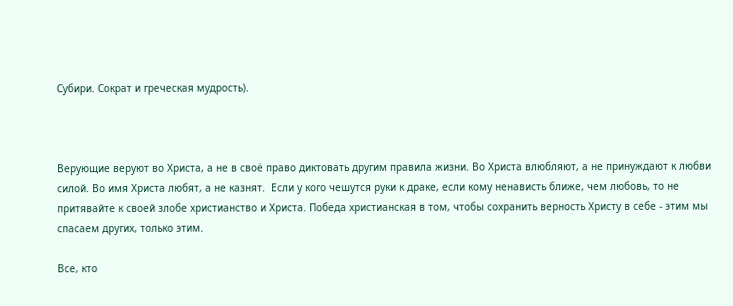Субири. Сократ и греческая мудрость).



Верующие веруют во Христа, а не в своё право диктовать другим правила жизни. Во Христа влюбляют, а не принуждают к любви силой. Во имя Христа любят, а не казнят.  Если у кого чешутся руки к драке, если кому ненависть ближе, чем любовь, то не притявайте к своей злобе христианство и Христа. Победа христианская в том, чтобы сохранить верность Христу в себе - этим мы спасаем других, только этим.

Все, кто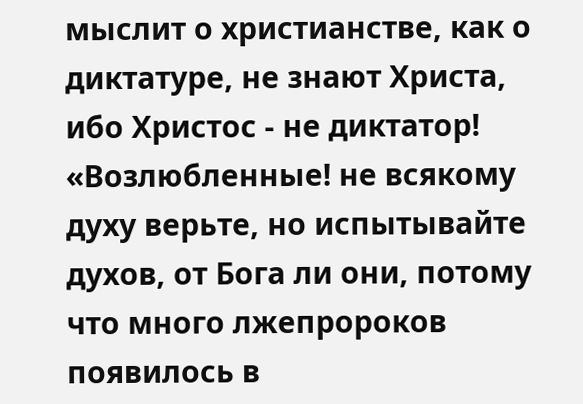мыслит о христианстве, как о диктатуре, не знают Христа, ибо Христос - не диктатор!
«Возлюбленные! не всякому духу верьте, но испытывайте духов, от Бога ли они, потому что много лжепророков появилось в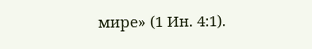мире» (1 Ин. 4:1).